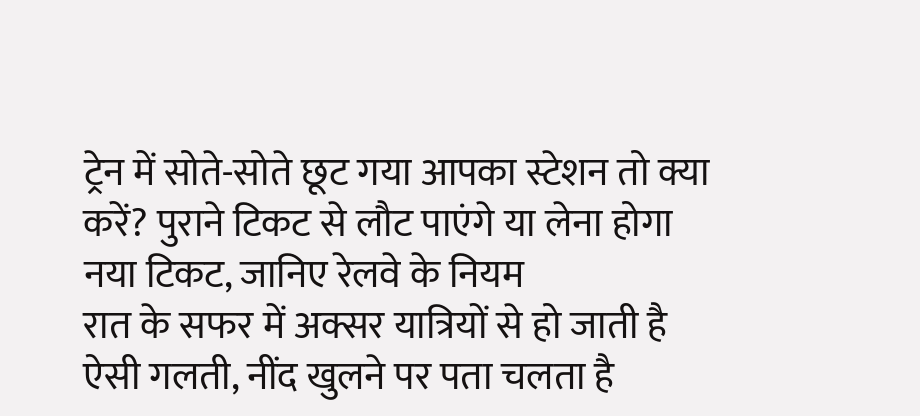ट्रेन में सोते-सोते छूट गया आपका स्टेशन तो क्या करें? पुराने टिकट से लौट पाएंगे या लेना होगा नया टिकट, जानिए रेलवे के नियम
रात के सफर में अक्सर यात्रियों से हो जाती है ऐसी गलती, नींद खुलने पर पता चलता है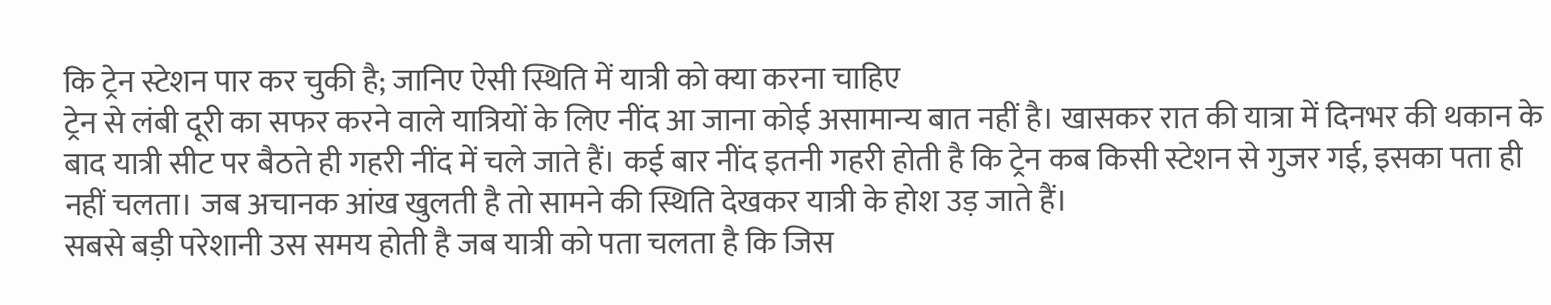कि ट्रेन स्टेशन पार कर चुकी है; जानिए ऐसी स्थिति में यात्री को क्या करना चाहिए
ट्रेन से लंबी दूरी का सफर करने वाले यात्रियों के लिए नींद आ जाना कोई असामान्य बात नहीं है। खासकर रात की यात्रा में दिनभर की थकान के बाद यात्री सीट पर बैठते ही गहरी नींद में चले जाते हैं। कई बार नींद इतनी गहरी होती है कि ट्रेन कब किसी स्टेशन से गुजर गई, इसका पता ही नहीं चलता। जब अचानक आंख खुलती है तो सामने की स्थिति देखकर यात्री के होश उड़ जाते हैं।
सबसे बड़ी परेशानी उस समय होती है जब यात्री को पता चलता है कि जिस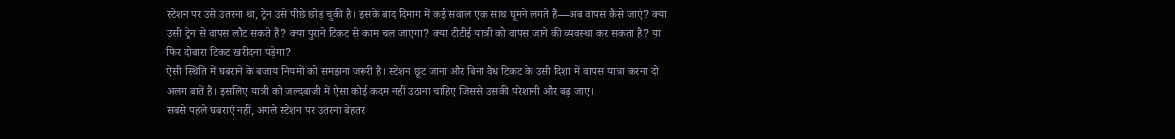स्टेशन पर उसे उतरना था, ट्रेन उसे पीछे छोड़ चुकी है। इसके बाद दिमाग में कई सवाल एक साथ घूमने लगते हैं—अब वापस कैसे जाएं? क्या उसी ट्रेन से वापस लौट सकते हैं? क्या पुराने टिकट से काम चल जाएगा? क्या टीटीई यात्री को वापस जाने की व्यवस्था कर सकता है? या फिर दोबारा टिकट खरीदना पड़ेगा?
ऐसी स्थिति में घबराने के बजाय नियमों को समझना जरूरी है। स्टेशन छूट जाना और बिना वैध टिकट के उसी दिशा में वापस यात्रा करना दो अलग बातें हैं। इसलिए यात्री को जल्दबाजी में ऐसा कोई कदम नहीं उठाना चाहिए जिससे उसकी परेशानी और बढ़ जाए।
सबसे पहले घबराएं नहीं, अगले स्टेशन पर उतरना बेहतर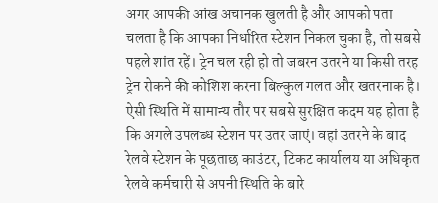अगर आपकी आंख अचानक खुलती है और आपको पता चलता है कि आपका निर्धारित स्टेशन निकल चुका है, तो सबसे पहले शांत रहें। ट्रेन चल रही हो तो जबरन उतरने या किसी तरह ट्रेन रोकने की कोशिश करना बिल्कुल गलत और खतरनाक है।
ऐसी स्थिति में सामान्य तौर पर सबसे सुरक्षित कदम यह होता है कि अगले उपलब्ध स्टेशन पर उतर जाएं। वहां उतरने के बाद रेलवे स्टेशन के पूछताछ काउंटर, टिकट कार्यालय या अधिकृत रेलवे कर्मचारी से अपनी स्थिति के बारे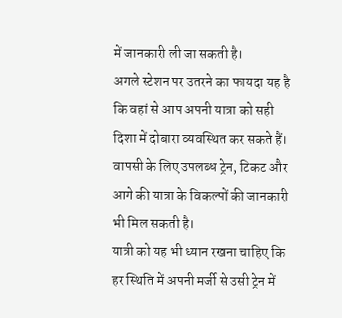में जानकारी ली जा सकती है।
अगले स्टेशन पर उतरने का फायदा यह है कि वहां से आप अपनी यात्रा को सही दिशा में दोबारा व्यवस्थित कर सकते हैं। वापसी के लिए उपलब्ध ट्रेन, टिकट और आगे की यात्रा के विकल्पों की जानकारी भी मिल सकती है।
यात्री को यह भी ध्यान रखना चाहिए कि हर स्थिति में अपनी मर्जी से उसी ट्रेन में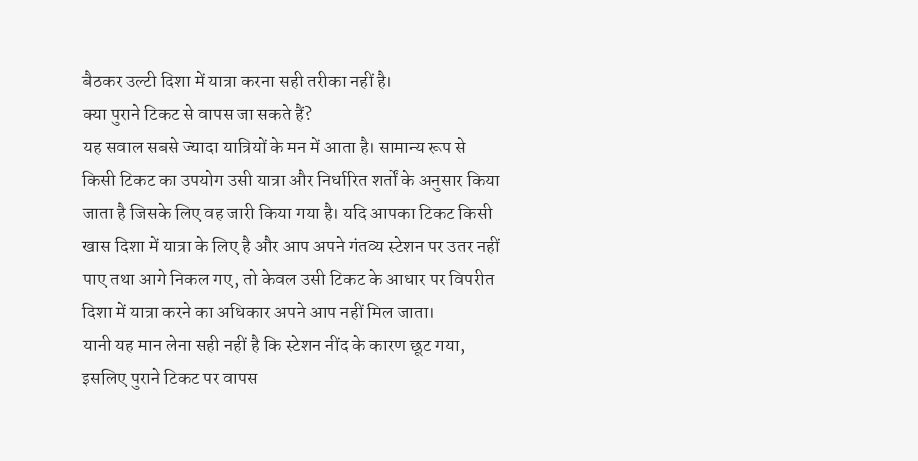बैठकर उल्टी दिशा में यात्रा करना सही तरीका नहीं है।
क्या पुराने टिकट से वापस जा सकते हैं?
यह सवाल सबसे ज्यादा यात्रियों के मन में आता है। सामान्य रूप से किसी टिकट का उपयोग उसी यात्रा और निर्धारित शर्तों के अनुसार किया जाता है जिसके लिए वह जारी किया गया है। यदि आपका टिकट किसी खास दिशा में यात्रा के लिए है और आप अपने गंतव्य स्टेशन पर उतर नहीं पाए तथा आगे निकल गए, तो केवल उसी टिकट के आधार पर विपरीत दिशा में यात्रा करने का अधिकार अपने आप नहीं मिल जाता।
यानी यह मान लेना सही नहीं है कि स्टेशन नींद के कारण छूट गया, इसलिए पुराने टिकट पर वापस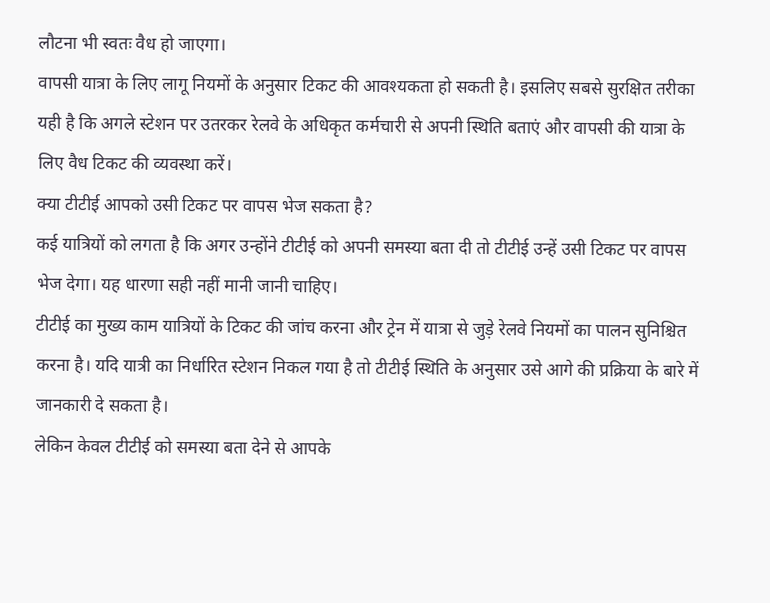लौटना भी स्वतः वैध हो जाएगा।
वापसी यात्रा के लिए लागू नियमों के अनुसार टिकट की आवश्यकता हो सकती है। इसलिए सबसे सुरक्षित तरीका यही है कि अगले स्टेशन पर उतरकर रेलवे के अधिकृत कर्मचारी से अपनी स्थिति बताएं और वापसी की यात्रा के लिए वैध टिकट की व्यवस्था करें।
क्या टीटीई आपको उसी टिकट पर वापस भेज सकता है?
कई यात्रियों को लगता है कि अगर उन्होंने टीटीई को अपनी समस्या बता दी तो टीटीई उन्हें उसी टिकट पर वापस भेज देगा। यह धारणा सही नहीं मानी जानी चाहिए।
टीटीई का मुख्य काम यात्रियों के टिकट की जांच करना और ट्रेन में यात्रा से जुड़े रेलवे नियमों का पालन सुनिश्चित करना है। यदि यात्री का निर्धारित स्टेशन निकल गया है तो टीटीई स्थिति के अनुसार उसे आगे की प्रक्रिया के बारे में जानकारी दे सकता है।
लेकिन केवल टीटीई को समस्या बता देने से आपके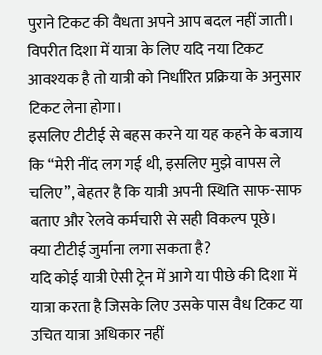पुराने टिकट की वैधता अपने आप बदल नहीं जाती। विपरीत दिशा में यात्रा के लिए यदि नया टिकट आवश्यक है तो यात्री को निर्धारित प्रक्रिया के अनुसार टिकट लेना होगा।
इसलिए टीटीई से बहस करने या यह कहने के बजाय कि “मेरी नींद लग गई थी, इसलिए मुझे वापस ले चलिए”, बेहतर है कि यात्री अपनी स्थिति साफ-साफ बताए और रेलवे कर्मचारी से सही विकल्प पूछे।
क्या टीटीई जुर्माना लगा सकता है?
यदि कोई यात्री ऐसी ट्रेन में आगे या पीछे की दिशा में यात्रा करता है जिसके लिए उसके पास वैध टिकट या उचित यात्रा अधिकार नहीं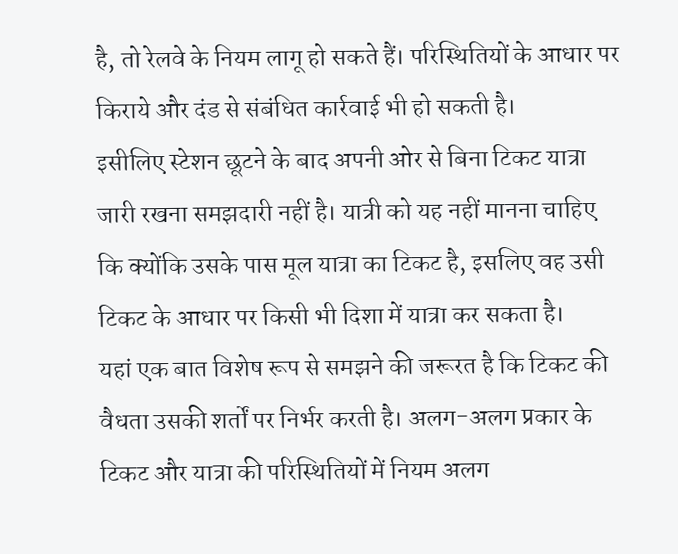है, तो रेलवे के नियम लागू हो सकते हैं। परिस्थितियों के आधार पर किराये और दंड से संबंधित कार्रवाई भी हो सकती है।
इसीलिए स्टेशन छूटने के बाद अपनी ओर से बिना टिकट यात्रा जारी रखना समझदारी नहीं है। यात्री को यह नहीं मानना चाहिए कि क्योंकि उसके पास मूल यात्रा का टिकट है, इसलिए वह उसी टिकट के आधार पर किसी भी दिशा में यात्रा कर सकता है।
यहां एक बात विशेष रूप से समझने की जरूरत है कि टिकट की वैधता उसकी शर्तों पर निर्भर करती है। अलग-अलग प्रकार के टिकट और यात्रा की परिस्थितियों में नियम अलग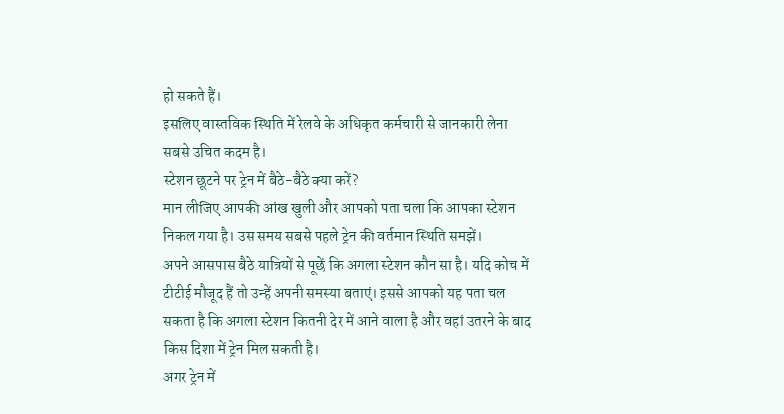हो सकते हैं।
इसलिए वास्तविक स्थिति में रेलवे के अधिकृत कर्मचारी से जानकारी लेना सबसे उचित कदम है।
स्टेशन छूटने पर ट्रेन में बैठे-बैठे क्या करें?
मान लीजिए आपकी आंख खुली और आपको पता चला कि आपका स्टेशन निकल गया है। उस समय सबसे पहले ट्रेन की वर्तमान स्थिति समझें।
अपने आसपास बैठे यात्रियों से पूछें कि अगला स्टेशन कौन सा है। यदि कोच में टीटीई मौजूद हैं तो उन्हें अपनी समस्या बताएं। इससे आपको यह पता चल सकता है कि अगला स्टेशन कितनी देर में आने वाला है और वहां उतरने के बाद किस दिशा में ट्रेन मिल सकती है।
अगर ट्रेन में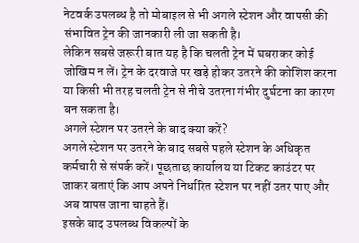नेटवर्क उपलब्ध है तो मोबाइल से भी अगले स्टेशन और वापसी की संभावित ट्रेन की जानकारी ली जा सकती है।
लेकिन सबसे जरूरी बात यह है कि चलती ट्रेन में घबराकर कोई जोखिम न लें। ट्रेन के दरवाजे पर खड़े होकर उतरने की कोशिश करना या किसी भी तरह चलती ट्रेन से नीचे उतरना गंभीर दुर्घटना का कारण बन सकता है।
अगले स्टेशन पर उतरने के बाद क्या करें?
अगले स्टेशन पर उतरने के बाद सबसे पहले स्टेशन के अधिकृत कर्मचारी से संपर्क करें। पूछताछ कार्यालय या टिकट काउंटर पर जाकर बताएं कि आप अपने निर्धारित स्टेशन पर नहीं उतर पाए और अब वापस जाना चाहते हैं।
इसके बाद उपलब्ध विकल्पों के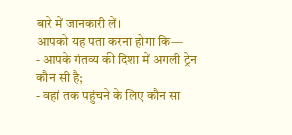बारे में जानकारी लें।
आपको यह पता करना होगा कि—
- आपके गंतव्य की दिशा में अगली ट्रेन कौन सी है;
- वहां तक पहुंचने के लिए कौन सा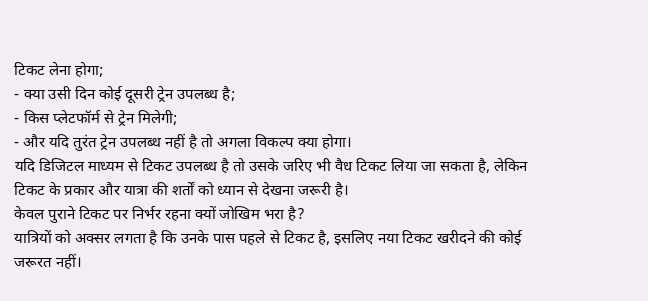टिकट लेना होगा;
- क्या उसी दिन कोई दूसरी ट्रेन उपलब्ध है;
- किस प्लेटफॉर्म से ट्रेन मिलेगी;
- और यदि तुरंत ट्रेन उपलब्ध नहीं है तो अगला विकल्प क्या होगा।
यदि डिजिटल माध्यम से टिकट उपलब्ध है तो उसके जरिए भी वैध टिकट लिया जा सकता है, लेकिन टिकट के प्रकार और यात्रा की शर्तों को ध्यान से देखना जरूरी है।
केवल पुराने टिकट पर निर्भर रहना क्यों जोखिम भरा है?
यात्रियों को अक्सर लगता है कि उनके पास पहले से टिकट है, इसलिए नया टिकट खरीदने की कोई जरूरत नहीं।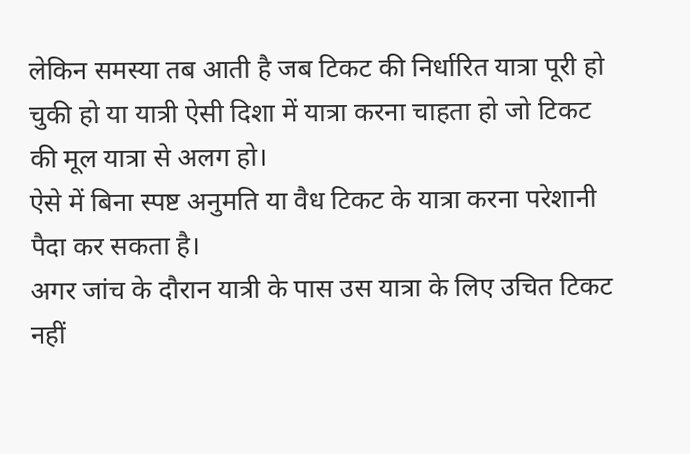लेकिन समस्या तब आती है जब टिकट की निर्धारित यात्रा पूरी हो चुकी हो या यात्री ऐसी दिशा में यात्रा करना चाहता हो जो टिकट की मूल यात्रा से अलग हो।
ऐसे में बिना स्पष्ट अनुमति या वैध टिकट के यात्रा करना परेशानी पैदा कर सकता है।
अगर जांच के दौरान यात्री के पास उस यात्रा के लिए उचित टिकट नहीं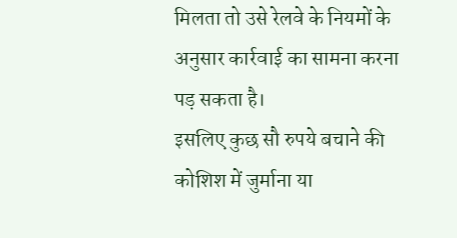मिलता तो उसे रेलवे के नियमों के अनुसार कार्रवाई का सामना करना पड़ सकता है।
इसलिए कुछ सौ रुपये बचाने की कोशिश में जुर्माना या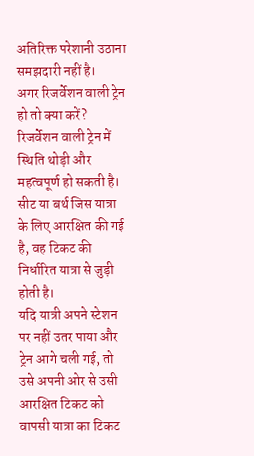अतिरिक्त परेशानी उठाना समझदारी नहीं है।
अगर रिजर्वेशन वाली ट्रेन हो तो क्या करें?
रिजर्वेशन वाली ट्रेन में स्थिति थोड़ी और महत्वपूर्ण हो सकती है। सीट या बर्थ जिस यात्रा के लिए आरक्षित की गई है, वह टिकट की निर्धारित यात्रा से जुड़ी होती है।
यदि यात्री अपने स्टेशन पर नहीं उतर पाया और ट्रेन आगे चली गई, तो उसे अपनी ओर से उसी आरक्षित टिकट को वापसी यात्रा का टिकट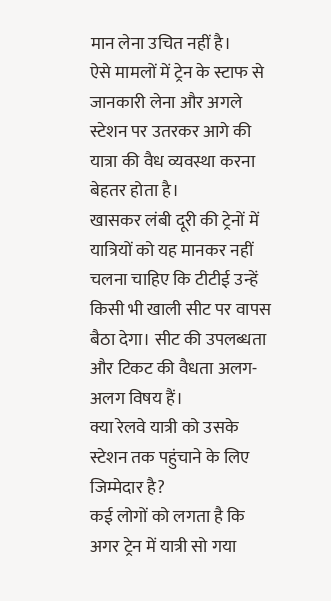मान लेना उचित नहीं है।
ऐसे मामलों में ट्रेन के स्टाफ से जानकारी लेना और अगले स्टेशन पर उतरकर आगे की यात्रा की वैध व्यवस्था करना बेहतर होता है।
खासकर लंबी दूरी की ट्रेनों में यात्रियों को यह मानकर नहीं चलना चाहिए कि टीटीई उन्हें किसी भी खाली सीट पर वापस बैठा देगा। सीट की उपलब्धता और टिकट की वैधता अलग-अलग विषय हैं।
क्या रेलवे यात्री को उसके स्टेशन तक पहुंचाने के लिए जिम्मेदार है?
कई लोगों को लगता है कि अगर ट्रेन में यात्री सो गया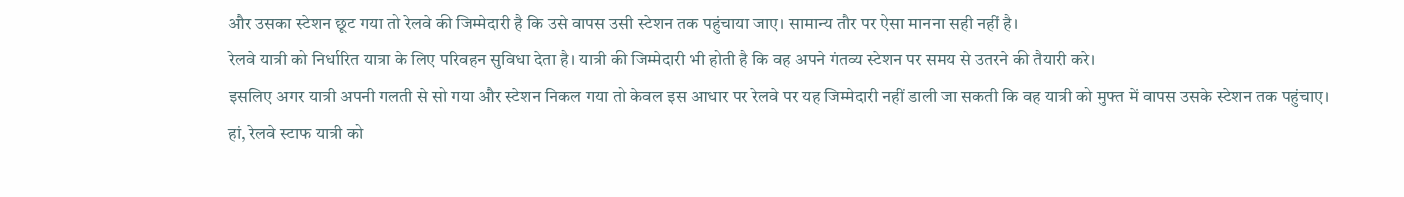और उसका स्टेशन छूट गया तो रेलवे की जिम्मेदारी है कि उसे वापस उसी स्टेशन तक पहुंचाया जाए। सामान्य तौर पर ऐसा मानना सही नहीं है।
रेलवे यात्री को निर्धारित यात्रा के लिए परिवहन सुविधा देता है। यात्री की जिम्मेदारी भी होती है कि वह अपने गंतव्य स्टेशन पर समय से उतरने की तैयारी करे।
इसलिए अगर यात्री अपनी गलती से सो गया और स्टेशन निकल गया तो केवल इस आधार पर रेलवे पर यह जिम्मेदारी नहीं डाली जा सकती कि वह यात्री को मुफ्त में वापस उसके स्टेशन तक पहुंचाए।
हां, रेलवे स्टाफ यात्री को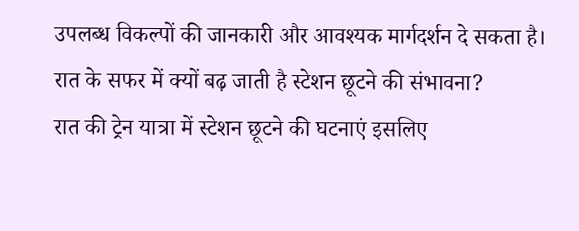उपलब्ध विकल्पों की जानकारी और आवश्यक मार्गदर्शन दे सकता है।
रात के सफर में क्यों बढ़ जाती है स्टेशन छूटने की संभावना?
रात की ट्रेन यात्रा में स्टेशन छूटने की घटनाएं इसलिए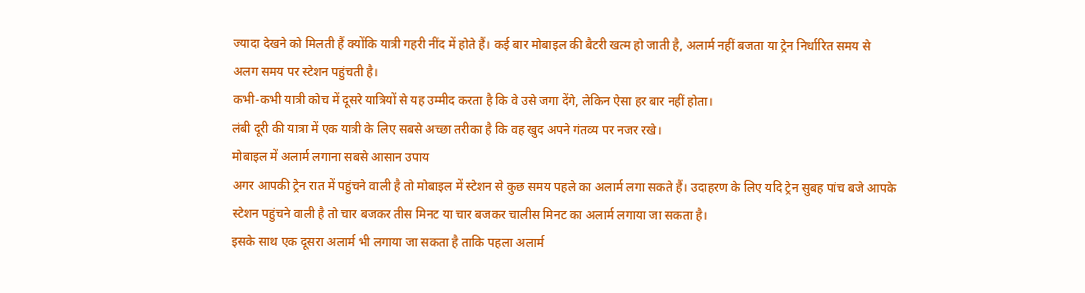ज्यादा देखने को मिलती हैं क्योंकि यात्री गहरी नींद में होते हैं। कई बार मोबाइल की बैटरी खत्म हो जाती है, अलार्म नहीं बजता या ट्रेन निर्धारित समय से अलग समय पर स्टेशन पहुंचती है।
कभी-कभी यात्री कोच में दूसरे यात्रियों से यह उम्मीद करता है कि वे उसे जगा देंगे, लेकिन ऐसा हर बार नहीं होता।
लंबी दूरी की यात्रा में एक यात्री के लिए सबसे अच्छा तरीका है कि वह खुद अपने गंतव्य पर नजर रखे।
मोबाइल में अलार्म लगाना सबसे आसान उपाय
अगर आपकी ट्रेन रात में पहुंचने वाली है तो मोबाइल में स्टेशन से कुछ समय पहले का अलार्म लगा सकते हैं। उदाहरण के लिए यदि ट्रेन सुबह पांच बजे आपके स्टेशन पहुंचने वाली है तो चार बजकर तीस मिनट या चार बजकर चालीस मिनट का अलार्म लगाया जा सकता है।
इसके साथ एक दूसरा अलार्म भी लगाया जा सकता है ताकि पहला अलार्म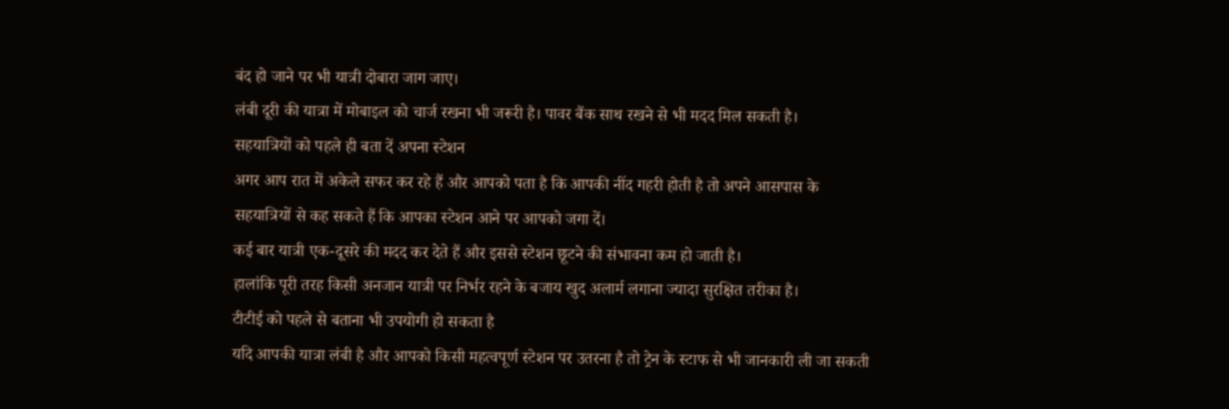बंद हो जाने पर भी यात्री दोबारा जाग जाए।
लंबी दूरी की यात्रा में मोबाइल को चार्ज रखना भी जरूरी है। पावर बैंक साथ रखने से भी मदद मिल सकती है।
सहयात्रियों को पहले ही बता दें अपना स्टेशन
अगर आप रात में अकेले सफर कर रहे हैं और आपको पता है कि आपकी नींद गहरी होती है तो अपने आसपास के सहयात्रियों से कह सकते हैं कि आपका स्टेशन आने पर आपको जगा दें।
कई बार यात्री एक-दूसरे की मदद कर देते हैं और इससे स्टेशन छूटने की संभावना कम हो जाती है।
हालांकि पूरी तरह किसी अनजान यात्री पर निर्भर रहने के बजाय खुद अलार्म लगाना ज्यादा सुरक्षित तरीका है।
टीटीई को पहले से बताना भी उपयोगी हो सकता है
यदि आपकी यात्रा लंबी है और आपको किसी महत्वपूर्ण स्टेशन पर उतरना है तो ट्रेन के स्टाफ से भी जानकारी ली जा सकती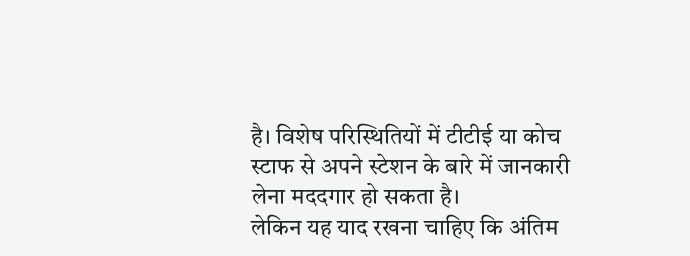है। विशेष परिस्थितियों में टीटीई या कोच स्टाफ से अपने स्टेशन के बारे में जानकारी लेना मददगार हो सकता है।
लेकिन यह याद रखना चाहिए कि अंतिम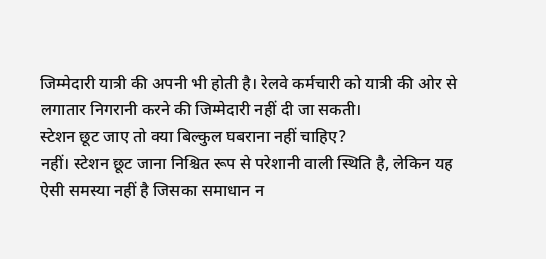जिम्मेदारी यात्री की अपनी भी होती है। रेलवे कर्मचारी को यात्री की ओर से लगातार निगरानी करने की जिम्मेदारी नहीं दी जा सकती।
स्टेशन छूट जाए तो क्या बिल्कुल घबराना नहीं चाहिए?
नहीं। स्टेशन छूट जाना निश्चित रूप से परेशानी वाली स्थिति है, लेकिन यह ऐसी समस्या नहीं है जिसका समाधान न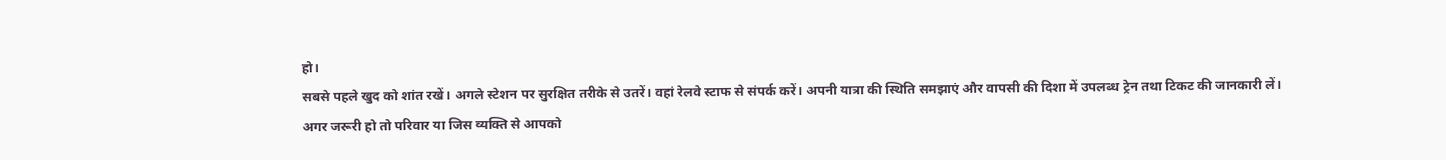हो।
सबसे पहले खुद को शांत रखें। अगले स्टेशन पर सुरक्षित तरीके से उतरें। वहां रेलवे स्टाफ से संपर्क करें। अपनी यात्रा की स्थिति समझाएं और वापसी की दिशा में उपलब्ध ट्रेन तथा टिकट की जानकारी लें।
अगर जरूरी हो तो परिवार या जिस व्यक्ति से आपको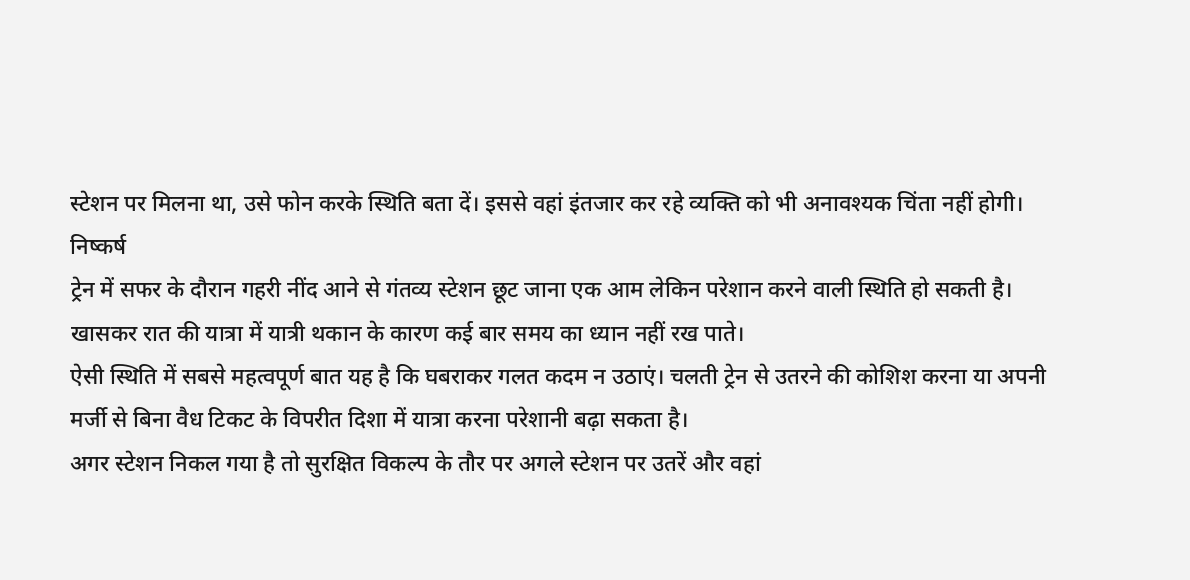स्टेशन पर मिलना था, उसे फोन करके स्थिति बता दें। इससे वहां इंतजार कर रहे व्यक्ति को भी अनावश्यक चिंता नहीं होगी।
निष्कर्ष
ट्रेन में सफर के दौरान गहरी नींद आने से गंतव्य स्टेशन छूट जाना एक आम लेकिन परेशान करने वाली स्थिति हो सकती है। खासकर रात की यात्रा में यात्री थकान के कारण कई बार समय का ध्यान नहीं रख पाते।
ऐसी स्थिति में सबसे महत्वपूर्ण बात यह है कि घबराकर गलत कदम न उठाएं। चलती ट्रेन से उतरने की कोशिश करना या अपनी मर्जी से बिना वैध टिकट के विपरीत दिशा में यात्रा करना परेशानी बढ़ा सकता है।
अगर स्टेशन निकल गया है तो सुरक्षित विकल्प के तौर पर अगले स्टेशन पर उतरें और वहां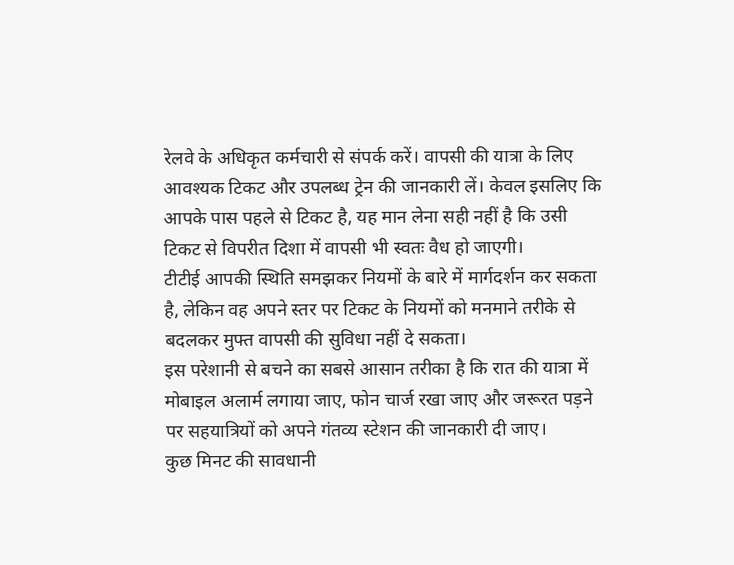रेलवे के अधिकृत कर्मचारी से संपर्क करें। वापसी की यात्रा के लिए आवश्यक टिकट और उपलब्ध ट्रेन की जानकारी लें। केवल इसलिए कि आपके पास पहले से टिकट है, यह मान लेना सही नहीं है कि उसी टिकट से विपरीत दिशा में वापसी भी स्वतः वैध हो जाएगी।
टीटीई आपकी स्थिति समझकर नियमों के बारे में मार्गदर्शन कर सकता है, लेकिन वह अपने स्तर पर टिकट के नियमों को मनमाने तरीके से बदलकर मुफ्त वापसी की सुविधा नहीं दे सकता।
इस परेशानी से बचने का सबसे आसान तरीका है कि रात की यात्रा में मोबाइल अलार्म लगाया जाए, फोन चार्ज रखा जाए और जरूरत पड़ने पर सहयात्रियों को अपने गंतव्य स्टेशन की जानकारी दी जाए।
कुछ मिनट की सावधानी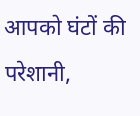आपको घंटों की परेशानी,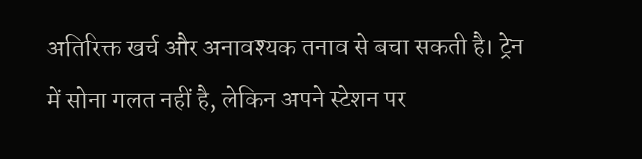अतिरिक्त खर्च और अनावश्यक तनाव से बचा सकती है। ट्रेन में सोना गलत नहीं है, लेकिन अपने स्टेशन पर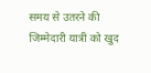समय से उतरने की जिम्मेदारी यात्री को खुद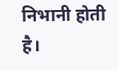निभानी होती है।